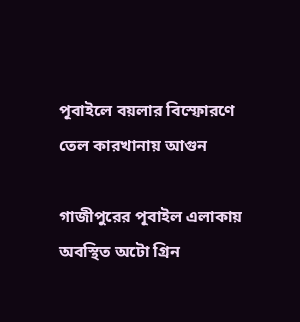পূবাইলে বয়লার বিস্ফোরণে তেল কারখানায় আগুন

গাজীপুরের পূবাইল এলাকায় অবস্থিত অটো গ্রিন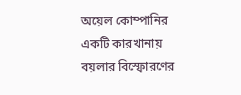অয়েল কোম্পানির একটি কারখানায় বয়লার বিস্ফোরণের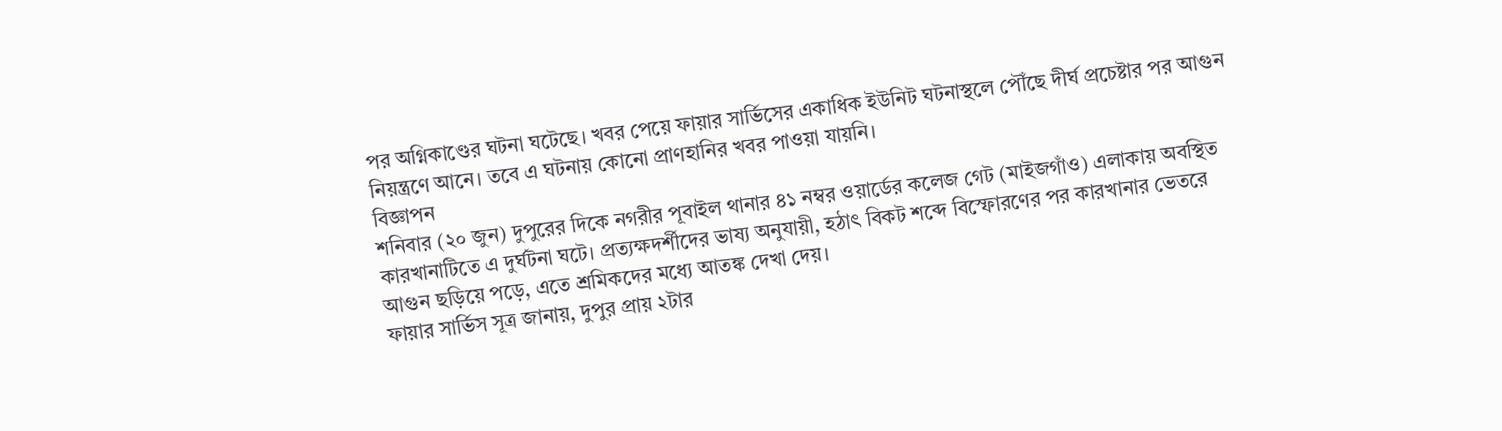পর অগ্নিকাণ্ডের ঘটনা ঘটেছে। খবর পেয়ে ফায়ার সার্ভিসের একাধিক ইউনিট ঘটনাস্থলে পৌঁছে দীর্ঘ প্রচেষ্টার পর আগুন নিয়ন্ত্রণে আনে। তবে এ ঘটনায় কোনো প্রাণহানির খবর পাওয়া যায়নি।
বিজ্ঞাপন
শনিবার (২০ জুন) দুপুরের দিকে নগরীর পূবাইল থানার ৪১ নম্বর ওয়ার্ডের কলেজ গেট (মাইজগাঁও) এলাকায় অবস্থিত কারখানাটিতে এ দুর্ঘটনা ঘটে। প্রত্যক্ষদর্শীদের ভাষ্য অনুযায়ী, হঠাৎ বিকট শব্দে বিস্ফোরণের পর কারখানার ভেতরে আগুন ছড়িয়ে পড়ে, এতে শ্রমিকদের মধ্যে আতঙ্ক দেখা দেয়।
ফায়ার সার্ভিস সূত্র জানায়, দুপুর প্রায় ২টার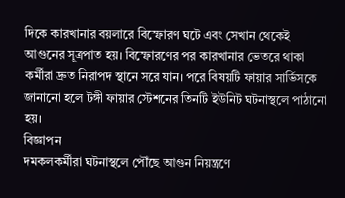দিকে কারখানার বয়লারে বিস্ফোরণ ঘটে এবং সেখান থেকেই আগুনের সূত্রপাত হয়। বিস্ফোরণের পর কারখানার ভেতরে থাকা কর্মীরা দ্রুত নিরাপদ স্থানে সরে যান। পরে বিষয়টি ফায়ার সার্ভিসকে জানানো হলে টঙ্গী ফায়ার স্টেশনের তিনটি ইউনিট ঘটনাস্থলে পাঠানো হয়।
বিজ্ঞাপন
দমকলকর্মীরা ঘটনাস্থলে পৌঁছে আগুন নিয়ন্ত্রণে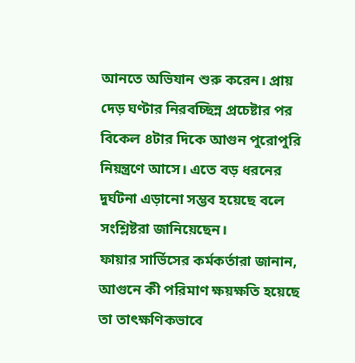আনতে অভিযান শুরু করেন। প্রায় দেড় ঘণ্টার নিরবচ্ছিন্ন প্রচেষ্টার পর বিকেল ৪টার দিকে আগুন পুরোপুরি নিয়ন্ত্রণে আসে। এতে বড় ধরনের দুর্ঘটনা এড়ানো সম্ভব হয়েছে বলে সংশ্লিষ্টরা জানিয়েছেন।
ফায়ার সার্ভিসের কর্মকর্তারা জানান, আগুনে কী পরিমাণ ক্ষয়ক্ষতি হয়েছে তা তাৎক্ষণিকভাবে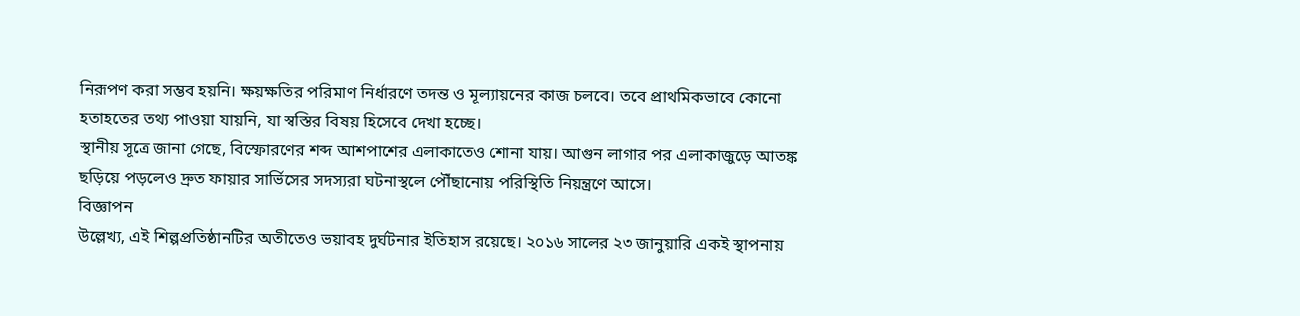নিরূপণ করা সম্ভব হয়নি। ক্ষয়ক্ষতির পরিমাণ নির্ধারণে তদন্ত ও মূল্যায়নের কাজ চলবে। তবে প্রাথমিকভাবে কোনো হতাহতের তথ্য পাওয়া যায়নি, যা স্বস্তির বিষয় হিসেবে দেখা হচ্ছে।
স্থানীয় সূত্রে জানা গেছে, বিস্ফোরণের শব্দ আশপাশের এলাকাতেও শোনা যায়। আগুন লাগার পর এলাকাজুড়ে আতঙ্ক ছড়িয়ে পড়লেও দ্রুত ফায়ার সার্ভিসের সদস্যরা ঘটনাস্থলে পৌঁছানোয় পরিস্থিতি নিয়ন্ত্রণে আসে।
বিজ্ঞাপন
উল্লেখ্য, এই শিল্পপ্রতিষ্ঠানটির অতীতেও ভয়াবহ দুর্ঘটনার ইতিহাস রয়েছে। ২০১৬ সালের ২৩ জানুয়ারি একই স্থাপনায়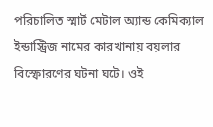পরিচালিত স্মার্ট মেটাল অ্যান্ড কেমিক্যাল ইন্ডাস্ট্রিজ নামের কারখানায় বয়লার বিস্ফোরণের ঘটনা ঘটে। ওই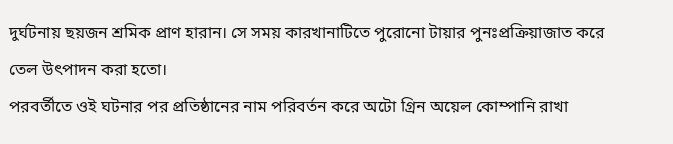দুর্ঘটনায় ছয়জন শ্রমিক প্রাণ হারান। সে সময় কারখানাটিতে পুরোনো টায়ার পুনঃপ্রক্রিয়াজাত করে তেল উৎপাদন করা হতো।
পরবর্তীতে ওই ঘটনার পর প্রতিষ্ঠানের নাম পরিবর্তন করে অটো গ্রিন অয়েল কোম্পানি রাখা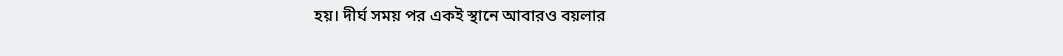হয়। দীর্ঘ সময় পর একই স্থানে আবারও বয়লার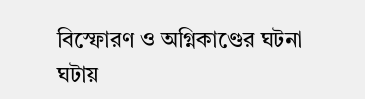বিস্ফোরণ ও অগ্নিকাণ্ডের ঘটনা ঘটায়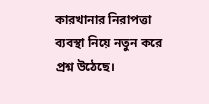কারখানার নিরাপত্তা ব্যবস্থা নিয়ে নতুন করে প্রশ্ন উঠেছে।